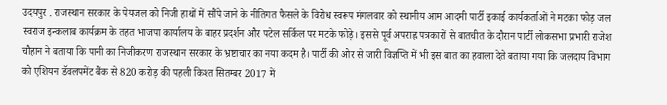उदयपुर . राजस्थान सरकार के पेयजल को निजी हाथों में सौंपे जाने के नीतिगत फैसले के विरोध स्वरूप मंगलवार को स्थानीय आम आदमी पार्टी इकाई कार्यकर्ताओं ने मटका फोड़ जल स्वराज इन्कलाब कार्यक्रम के तहत भाजपा कार्यालय के बाहर प्रदर्शन और पटेल सर्किल पर मटके फोड़े। इससे पूर्व अपराह्न पत्रकारों से बातचीत के दौरान पार्टी लोकसभा प्रभारी राजेश चौहान ने बताया कि पानी का निजीकरण राजस्थान सरकार के भ्रष्टाचार का नया कदम है। पार्टी की ओर से जारी विज्ञप्ति में भी इस बात का हवाला देते बताया गया कि जलदाय विभाग को एशियन डॅवलपमेंट बैंक से 820 करोड़ की पहली किश्त सितम्बर 2017 में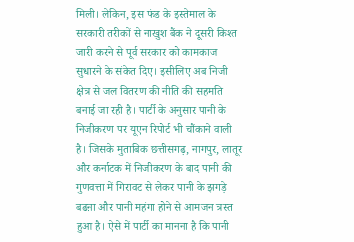मिली। लेकिन, इस फंड के इस्तेमाल के सरकारी तरीकों से नाखुश बैंक ने दूसरी किश्त जारी करने से पूर्व सरकार को कामकाज सुधारने के संकेत दिए। इसीलिए अब निजी क्षेत्र से जल वितरण की नीति की सहमति बनाई जा रही है। पार्टी के अनुसार पानी के निजीकरण पर यूएन रिपोर्ट भी चौंकाने वाली है। जिसके मुताबिक छत्तीसगढ़, नागपुर, लातूर और कर्नाटक में निजीकरण के बाद पानी की गुणवत्ता में गिरावट से लेकर पानी के झगड़े बढऩा और पानी महंगा होने से आमजन त्रस्त हुआ है। ऐसे में पार्टी का मानना है कि पानी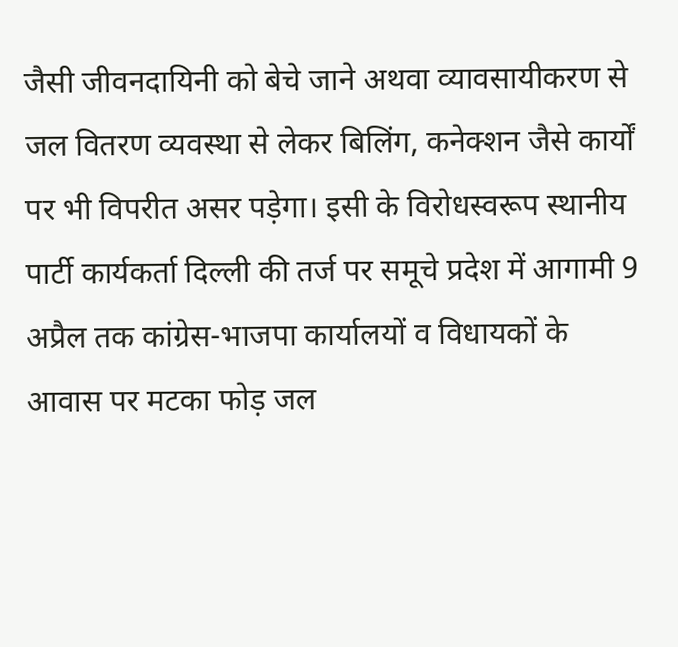जैसी जीवनदायिनी को बेचे जाने अथवा व्यावसायीकरण से जल वितरण व्यवस्था से लेकर बिलिंग, कनेक्शन जैसे कार्यों पर भी विपरीत असर पड़ेगा। इसी के विरोधस्वरूप स्थानीय पार्टी कार्यकर्ता दिल्ली की तर्ज पर समूचे प्रदेश में आगामी 9 अप्रैल तक कांग्रेस-भाजपा कार्यालयों व विधायकों के आवास पर मटका फोड़ जल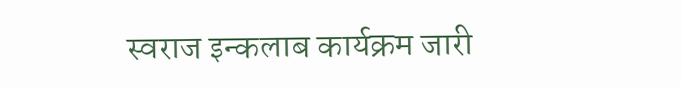स्वराज इन्कलाब कार्यक्रम जारी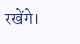रखेंगे।